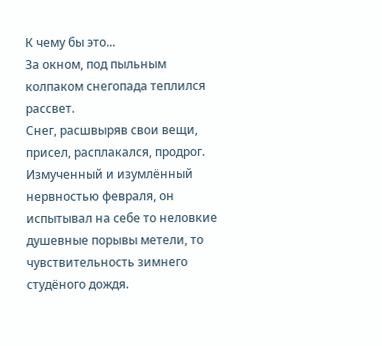К чему бы это...
За окном, под пыльным колпаком снегопада теплился рассвет.
Снег, расшвыряв свои вещи, присел, расплакался, продрог. Измученный и изумлённый нервностью февраля, он испытывал на себе то неловкие душевные порывы метели, то чувствительность зимнего студёного дождя.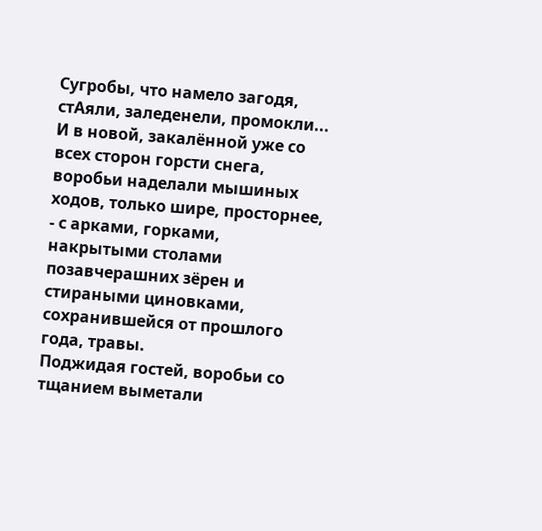Сугробы, что намело загодя, стАяли, заледенели, промокли... И в новой, закалённой уже со всех сторон горсти снега, воробьи наделали мышиных ходов, только шире, просторнее, - с арками, горками, накрытыми столами позавчерашних зёрен и стираными циновками, сохранившейся от прошлого года, травы.
Поджидая гостей, воробьи со тщанием выметали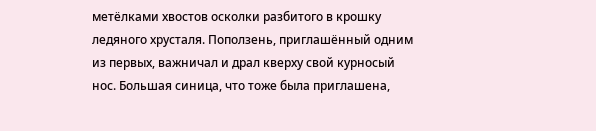метёлками хвостов осколки разбитого в крошку ледяного хрусталя. Поползень, приглашённый одним из первых, важничал и драл кверху свой курносый нос. Большая синица, что тоже была приглашена,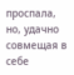проспала, но, удачно совмещая в себе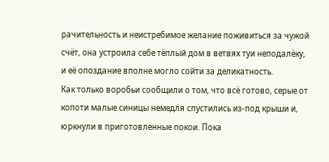рачительность и неистребимое желание поживиться за чужой счёт, она устроила себе тёплый дом в ветвях туи неподалёку, и её опоздание вполне могло сойти за деликатность.
Как только воробьи сообщили о том, что всё готово, серые от копоти малые синицы немедля спустились из-под крыши и, юркнули в приготовленные покои. Пока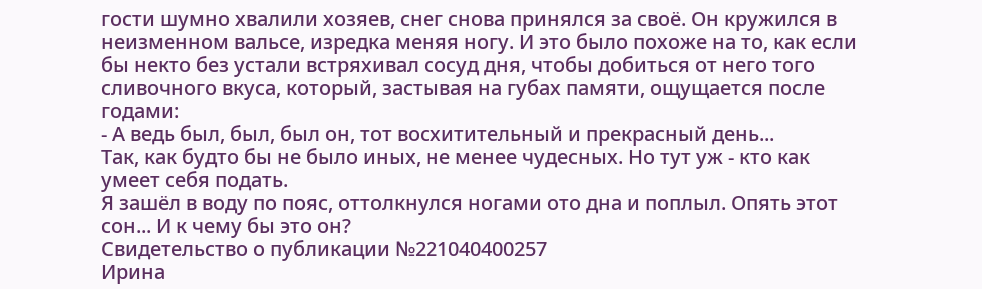гости шумно хвалили хозяев, снег снова принялся за своё. Он кружился в неизменном вальсе, изредка меняя ногу. И это было похоже на то, как если бы некто без устали встряхивал сосуд дня, чтобы добиться от него того сливочного вкуса, который, застывая на губах памяти, ощущается после годами:
- А ведь был, был, был он, тот восхитительный и прекрасный день...
Так, как будто бы не было иных, не менее чудесных. Но тут уж - кто как умеет себя подать.
Я зашёл в воду по пояс, оттолкнулся ногами ото дна и поплыл. Опять этот сон... И к чему бы это он?
Свидетельство о публикации №221040400257
Ирина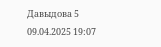Давыдова 5 09.04.2025 19:07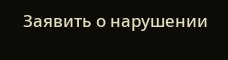Заявить о нарушении